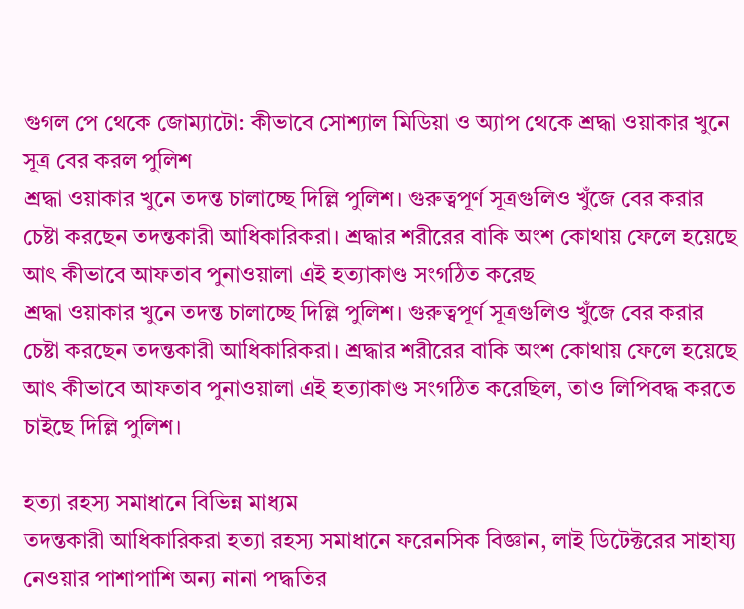গুগল পে থেকে জোম্যাটো: কীভাবে সোশ্যাল মিডিয়া ও অ্যাপ থেকে শ্রদ্ধা ওয়াকার খুনে সূত্র বের করল পুলিশ
শ্রদ্ধা ওয়াকার খুনে তদন্ত চালাচ্ছে দিল্লি পুলিশ। গুরুত্বপূর্ণ সূত্রগুলিও খুঁজে বের করার চেষ্টা করছেন তদন্তকারী আধিকারিকরা। শ্রদ্ধার শরীরের বাকি অংশ কোথায় ফেলে হয়েছে আৎ কীভাবে আফতাব পুনাওয়ালা এই হত্যাকাণ্ড সংগঠিত করেছ
শ্রদ্ধা ওয়াকার খুনে তদন্ত চালাচ্ছে দিল্লি পুলিশ। গুরুত্বপূর্ণ সূত্রগুলিও খুঁজে বের করার চেষ্টা করছেন তদন্তকারী আধিকারিকরা। শ্রদ্ধার শরীরের বাকি অংশ কোথায় ফেলে হয়েছে আৎ কীভাবে আফতাব পুনাওয়ালা এই হত্যাকাণ্ড সংগঠিত করেছিল, তাও লিপিবদ্ধ করতে চাইছে দিল্লি পুলিশ।

হত্যা রহস্য সমাধানে বিভিন্ন মাধ্যম
তদন্তকারী আধিকারিকরা হত্যা রহস্য সমাধানে ফরেনসিক বিজ্ঞান, লাই ডিটেক্টরের সাহায্য নেওয়ার পাশাপাশি অন্য নানা পদ্ধতির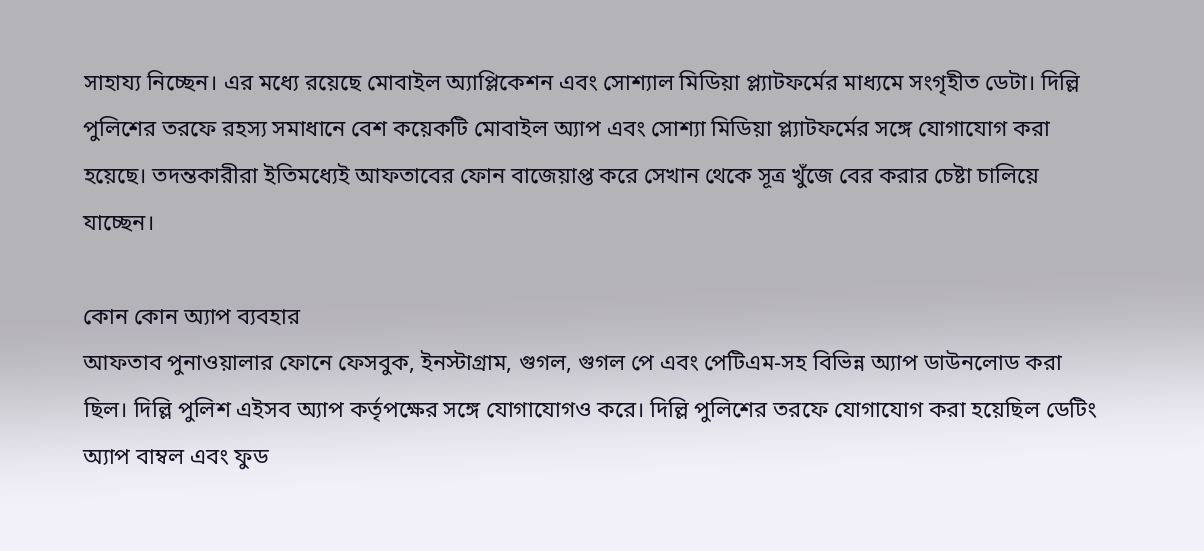সাহায্য নিচ্ছেন। এর মধ্যে রয়েছে মোবাইল অ্যাপ্লিকেশন এবং সোশ্যাল মিডিয়া প্ল্যাটফর্মের মাধ্যমে সংগৃহীত ডেটা। দিল্লি পুলিশের তরফে রহস্য সমাধানে বেশ কয়েকটি মোবাইল অ্যাপ এবং সোশ্যা মিডিয়া প্ল্যাটফর্মের সঙ্গে যোগাযোগ করা হয়েছে। তদন্তকারীরা ইতিমধ্যেই আফতাবের ফোন বাজেয়াপ্ত করে সেখান থেকে সূত্র খুঁজে বের করার চেষ্টা চালিয়ে যাচ্ছেন।

কোন কোন অ্যাপ ব্যবহার
আফতাব পুনাওয়ালার ফোনে ফেসবুক, ইনস্টাগ্রাম, গুগল, গুগল পে এবং পেটিএম-সহ বিভিন্ন অ্যাপ ডাউনলোড করা ছিল। দিল্লি পুলিশ এইসব অ্যাপ কর্তৃপক্ষের সঙ্গে যোগাযোগও করে। দিল্লি পুলিশের তরফে যোগাযোগ করা হয়েছিল ডেটিং অ্যাপ বাম্বল এবং ফুড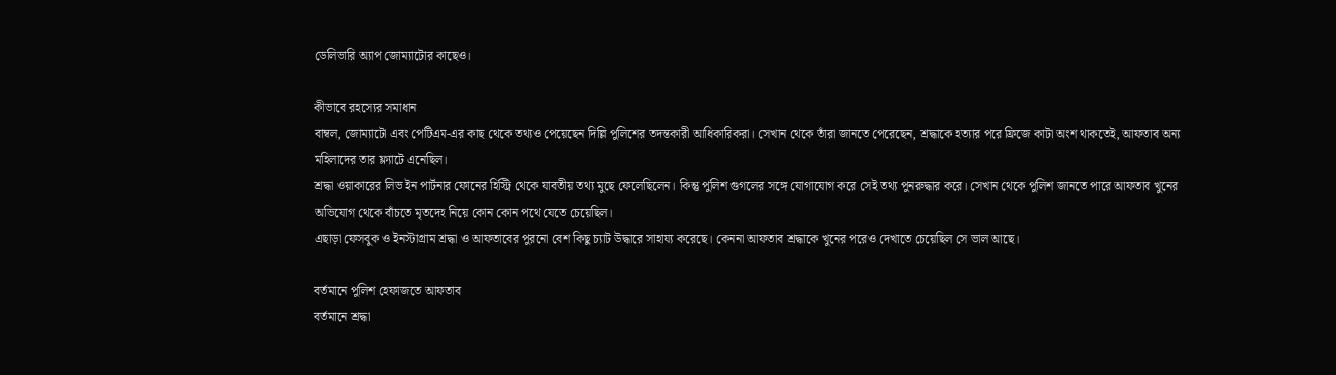ডেলিভারি অ্যাপ জোম্যাটোর কাছেও।

কীভাবে রহস্যের সমাধান
বাম্বল, জোম্যাটো এবং পেটিএম-এর কাছ থেকে তথ্যও পেয়েছেন দিল্লি পুলিশের তদন্তকারী আধিকারিকরা। সেখান থেকে তাঁরা জানতে পেরেছেন, শ্রদ্ধাকে হত্যার পরে ফ্রিজে কাটা অংশ থাকতেই, আফতাব অন্য মহিলাদের তার ফ্ল্যাটে এনেছিল।
শ্রদ্ধা ওয়াকারের লিভ ইন পার্টনার ফোনের হিস্ট্রি থেকে যাবতীয় তথ্য মুছে ফেলেছিলেন। কিন্তু পুলিশ গুগলের সঙ্গে যোগাযোগ করে সেই তথ্য পুনরুদ্ধার করে। সেখান থেকে পুলিশ জানতে পারে আফতাব খুনের অভিযোগ থেকে বাঁচতে মৃতদেহ নিয়ে কোন কোন পথে যেতে চেয়েছিল।
এছাড়া ফেসবুক ও ইনস্টাগ্রাম শ্রদ্ধা ও আফতাবের পুরনো বেশ কিছু চ্যাট উদ্ধারে সাহায্য করেছে। কেননা আফতাব শ্রদ্ধাকে খুনের পরেও দেখাতে চেয়েছিল সে ভাল আছে।

বর্তমানে পুলিশ হেফাজতে আফতাব
বর্তমানে শ্রদ্ধা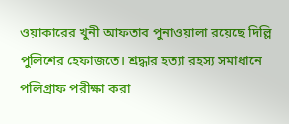ওয়াকারের খুনী আফতাব পুনাওয়ালা রয়েছে দিল্লি পুলিশের হেফাজতে। শ্রদ্ধার হত্যা রহস্য সমাধানে পলিগ্রাফ পরীক্ষা করা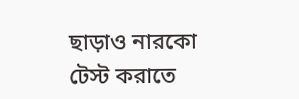ছাড়াও নারকো টেস্ট করাতে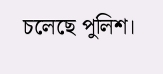চলেছে পুলিশ।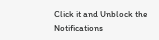Click it and Unblock the Notifications